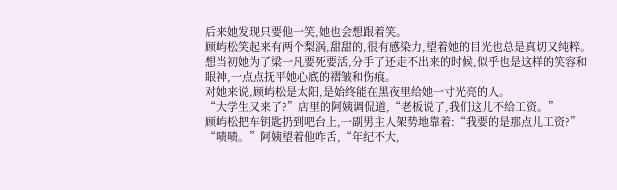后来她发现只要他一笑,她也会想跟着笑。
顾屿松笑起来有两个梨涡,甜甜的,很有感染力,望着她的目光也总是真切又纯粹。想当初她为了梁一凡要死要活,分手了还走不出来的时候,似乎也是这样的笑容和眼神,一点点抚平她心底的褶皱和伤痕。
对她来说,顾屿松是太阳,是始终能在黑夜里给她一寸光亮的人。
“大学生又来了?”店里的阿姨调侃道,“老板说了,我们这儿不给工资。”
顾屿松把车钥匙扔到吧台上,一副男主人架势地靠着:“我要的是那点儿工资?”
“啧啧。”阿姨望着他咋舌,“年纪不大,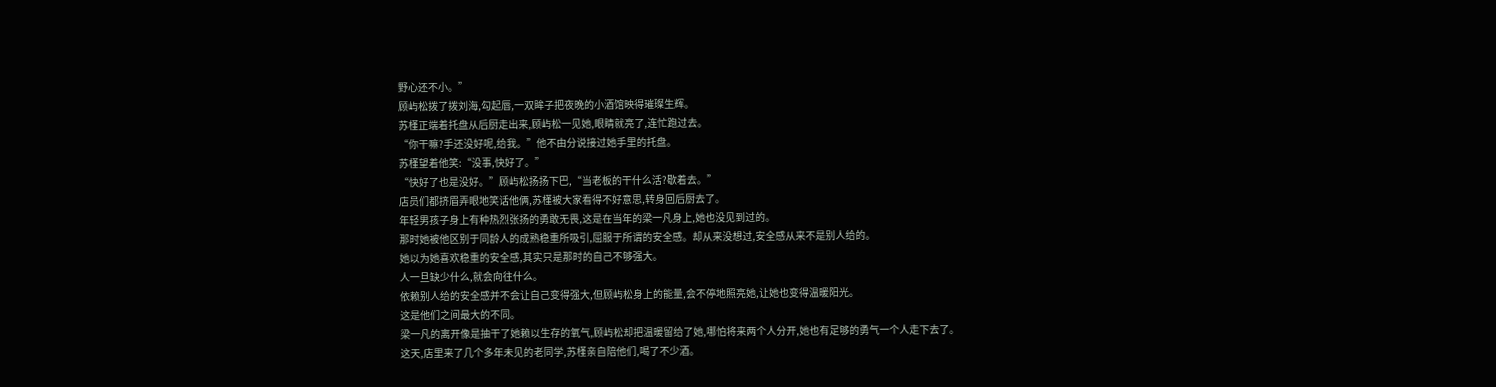野心还不小。”
顾屿松拨了拨刘海,勾起唇,一双眸子把夜晚的小酒馆映得璀璨生辉。
苏槿正端着托盘从后厨走出来,顾屿松一见她,眼睛就亮了,连忙跑过去。
“你干嘛?手还没好呢,给我。”他不由分说接过她手里的托盘。
苏槿望着他笑:“没事,快好了。”
“快好了也是没好。”顾屿松扬扬下巴,“当老板的干什么活?歇着去。”
店员们都挤眉弄眼地笑话他俩,苏槿被大家看得不好意思,转身回后厨去了。
年轻男孩子身上有种热烈张扬的勇敢无畏,这是在当年的梁一凡身上,她也没见到过的。
那时她被他区别于同龄人的成熟稳重所吸引,屈服于所谓的安全感。却从来没想过,安全感从来不是别人给的。
她以为她喜欢稳重的安全感,其实只是那时的自己不够强大。
人一旦缺少什么,就会向往什么。
依赖别人给的安全感并不会让自己变得强大,但顾屿松身上的能量,会不停地照亮她,让她也变得温暖阳光。
这是他们之间最大的不同。
梁一凡的离开像是抽干了她赖以生存的氧气,顾屿松却把温暖留给了她,哪怕将来两个人分开,她也有足够的勇气一个人走下去了。
这天,店里来了几个多年未见的老同学,苏槿亲自陪他们,喝了不少酒。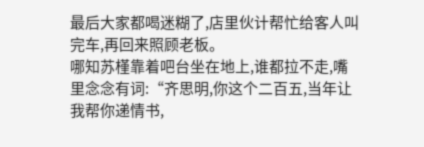最后大家都喝迷糊了,店里伙计帮忙给客人叫完车,再回来照顾老板。
哪知苏槿靠着吧台坐在地上,谁都拉不走,嘴里念念有词:“齐思明,你这个二百五,当年让我帮你递情书,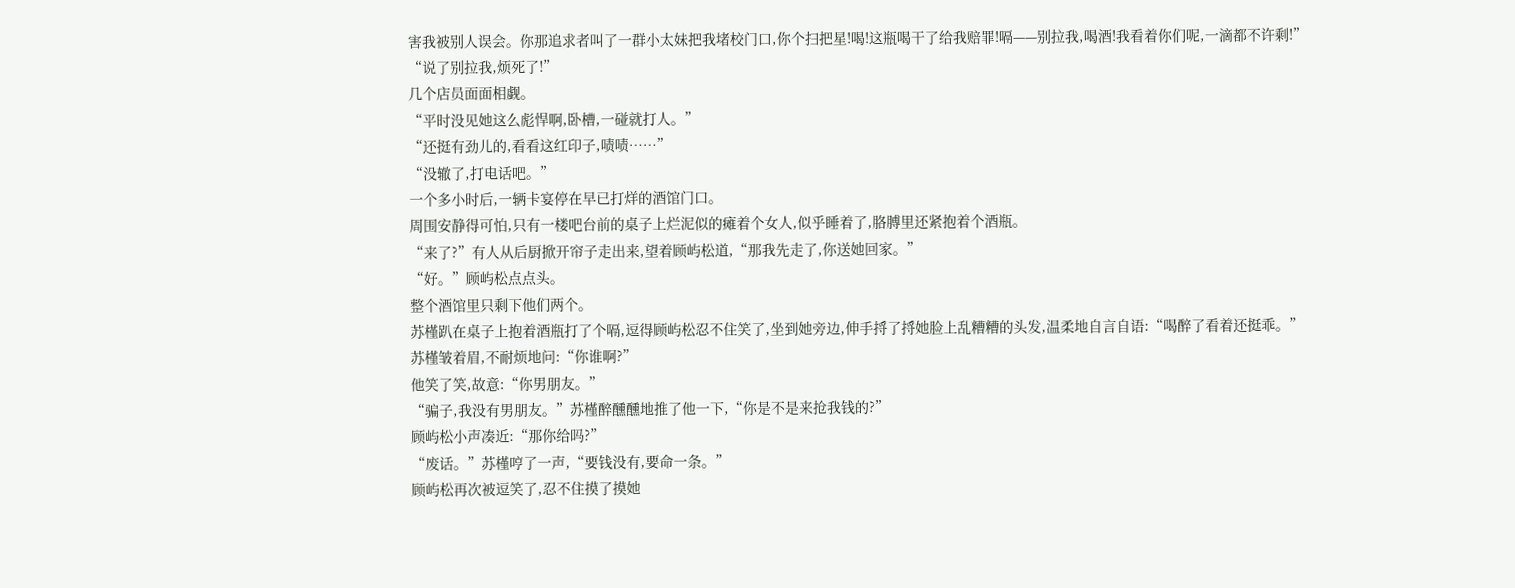害我被别人误会。你那追求者叫了一群小太妹把我堵校门口,你个扫把星!喝!这瓶喝干了给我赔罪!嗝——别拉我,喝酒!我看着你们呢,一滴都不许剩!”
“说了别拉我,烦死了!”
几个店员面面相觑。
“平时没见她这么彪悍啊,卧槽,一碰就打人。”
“还挺有劲儿的,看看这红印子,啧啧……”
“没辙了,打电话吧。”
一个多小时后,一辆卡宴停在早已打烊的酒馆门口。
周围安静得可怕,只有一楼吧台前的桌子上烂泥似的瘫着个女人,似乎睡着了,胳膊里还紧抱着个酒瓶。
“来了?”有人从后厨掀开帘子走出来,望着顾屿松道,“那我先走了,你送她回家。”
“好。”顾屿松点点头。
整个酒馆里只剩下他们两个。
苏槿趴在桌子上抱着酒瓶打了个嗝,逗得顾屿松忍不住笑了,坐到她旁边,伸手捋了捋她脸上乱糟糟的头发,温柔地自言自语:“喝醉了看着还挺乖。”
苏槿皱着眉,不耐烦地问:“你谁啊?”
他笑了笑,故意:“你男朋友。”
“骗子,我没有男朋友。”苏槿醉醺醺地推了他一下,“你是不是来抢我钱的?”
顾屿松小声凑近:“那你给吗?”
“废话。”苏槿哼了一声,“要钱没有,要命一条。”
顾屿松再次被逗笑了,忍不住摸了摸她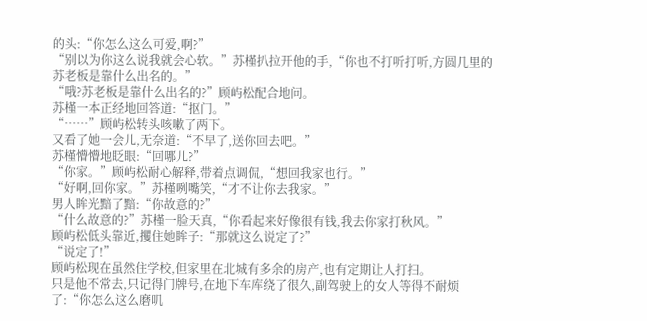的头:“你怎么这么可爱,啊?”
“别以为你这么说我就会心软。”苏槿扒拉开他的手,“你也不打听打听,方圆几里的苏老板是靠什么出名的。”
“哦?苏老板是靠什么出名的?”顾屿松配合地问。
苏槿一本正经地回答道:“抠门。”
“……”顾屿松转头咳嗽了两下。
又看了她一会儿,无奈道:“不早了,送你回去吧。”
苏槿懵懵地眨眼:“回哪儿?”
“你家。”顾屿松耐心解释,带着点调侃,“想回我家也行。”
“好啊,回你家。”苏槿咧嘴笑,“才不让你去我家。”
男人眸光黯了黯:“你故意的?”
“什么故意的?”苏槿一脸天真,“你看起来好像很有钱,我去你家打秋风。”
顾屿松低头靠近,攫住她眸子:“那就这么说定了?”
“说定了!”
顾屿松现在虽然住学校,但家里在北城有多余的房产,也有定期让人打扫。
只是他不常去,只记得门牌号,在地下车库绕了很久,副驾驶上的女人等得不耐烦了:“你怎么这么磨叽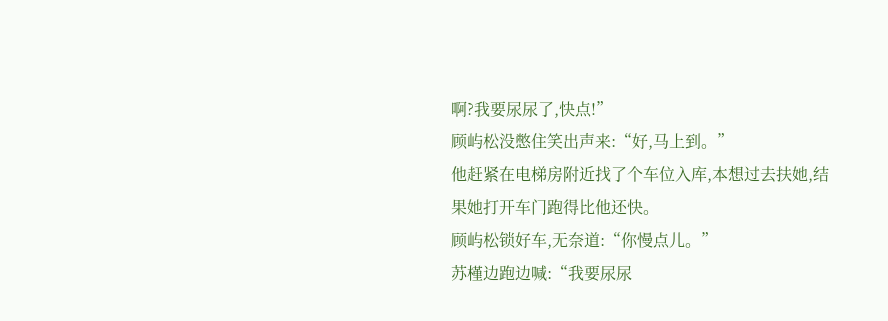啊?我要尿尿了,快点!”
顾屿松没憋住笑出声来:“好,马上到。”
他赶紧在电梯房附近找了个车位入库,本想过去扶她,结果她打开车门跑得比他还快。
顾屿松锁好车,无奈道:“你慢点儿。”
苏槿边跑边喊:“我要尿尿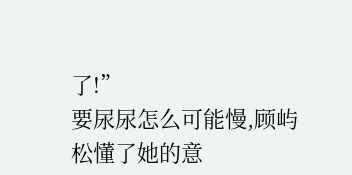了!”
要尿尿怎么可能慢,顾屿松懂了她的意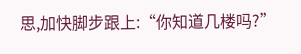思,加快脚步跟上:“你知道几楼吗?”